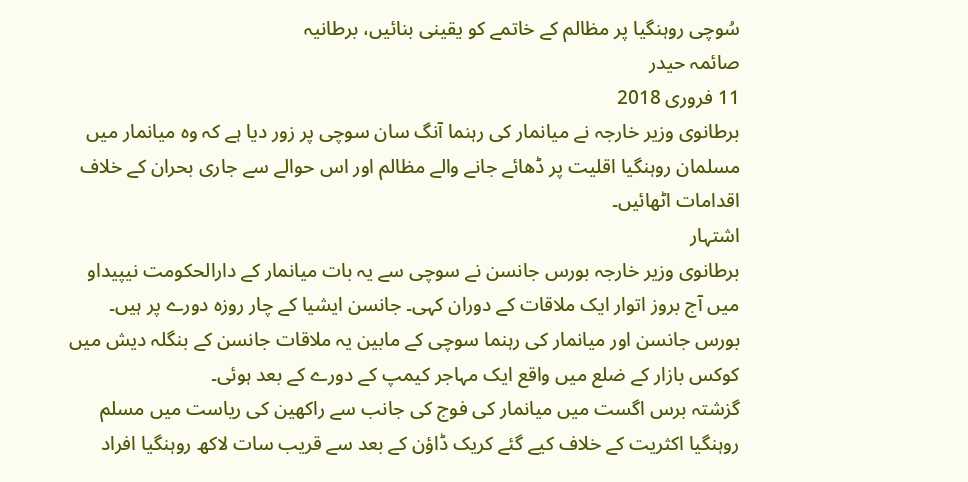سُوچی روہنگیا پر مظالم کے خاتمے کو یقینی بنائیں، برطانیہ
صائمہ حیدر
11 فروری 2018
برطانوی وزیر خارجہ نے میانمار کی رہنما آنگ سان سوچی پر زور دیا ہے کہ وہ میانمار میں مسلمان روہنگیا اقلیت پر ڈھائے جانے والے مظالم اور اس حوالے سے جاری بحران کے خلاف اقدامات اٹھائیں۔
اشتہار
برطانوی وزیر خارجہ بورس جانسن نے سوچی سے یہ بات میانمار کے دارالحکومت نیپیداو میں آج بروز اتوار ایک ملاقات کے دوران کہی۔ جانسن ایشیا کے چار روزہ دورے پر ہیں۔ بورس جانسن اور میانمار کی رہنما سوچی کے مابین یہ ملاقات جانسن کے بنگلہ دیش میں کوکس بازار کے ضلع میں واقع ایک مہاجر کیمپ کے دورے کے بعد ہوئی۔
گزشتہ برس اگست میں میانمار کی فوج کی جانب سے راکھین کی ریاست میں مسلم روہنگیا اکثریت کے خلاف کیے گئے کریک ڈاؤن کے بعد سے قریب سات لاکھ روہنگیا افراد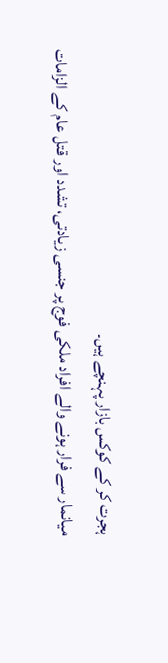ہجرت کر کے کوکس بازار پہنچے ہیں۔
ميانمار سے فرار ہونے والے افراد ملکی فوج پر جنسی زيادتی، تشدد اور قتل عام کے الزامات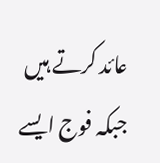عائد کرتے ہيں جبکہ فوج ايسے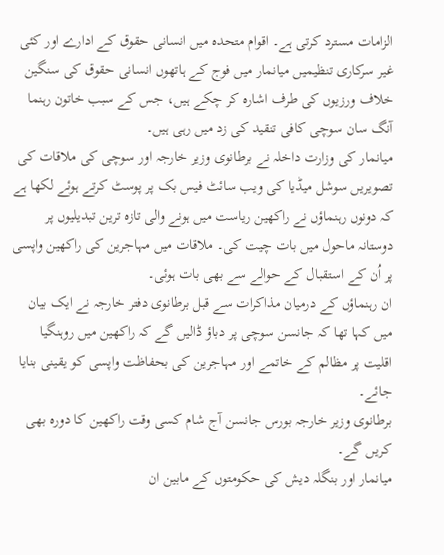الزامات مسترد کرتی ہے۔ اقوام متحدہ ميں انسانی حقوق کے ادارے اور کئی غير سرکاری تنظيميں ميانمار ميں فوج کے ہاتھوں انسانی حقوق کی سنگين خلاف ورزيوں کی طرف اشارہ کر چکے ہيں، جس کے سبب خاتون رہنما آنگ سان سوچی کافی تنقيد کی زد ميں رہی ہيں۔
میانمار کی وزارت داخلہ نے برطانوی وزیر خارجہ اور سوچی کی ملاقات کی تصویریں سوشل میڈیا کی ویب سائٹ فیس بک پر پوسٹ کرتے ہوئے لکھا ہے کہ دونوں رہنماؤں نے راکھین ریاست میں ہونے والی تازہ ترین تبدیلیوں پر دوستانہ ماحول میں بات چیت کی۔ ملاقات میں مہاجرین کی راکھین واپسی پر اُن کے استقبال کے حوالے سے بھی بات ہوئی۔
ان رہنماؤں کے درمیان مذاکرات سے قبل برطانوی دفتر خارجہ نے ایک بیان میں کہا تھا کہ جانسن سوچی پر دباؤ ڈالیں گے کہ راکھین میں روہنگیا اقلیت پر مظالم کے خاتمے اور مہاجرین کی بحفاظت واپسی کو یقینی بنایا جائے۔
برطانوی وزیر خارجہ بورس جانسن آج شام کسی وقت راکھین کا دورہ بھی کریں گے۔
میانمار اور بنگلہ دیش کی حکومتوں کے مابین ان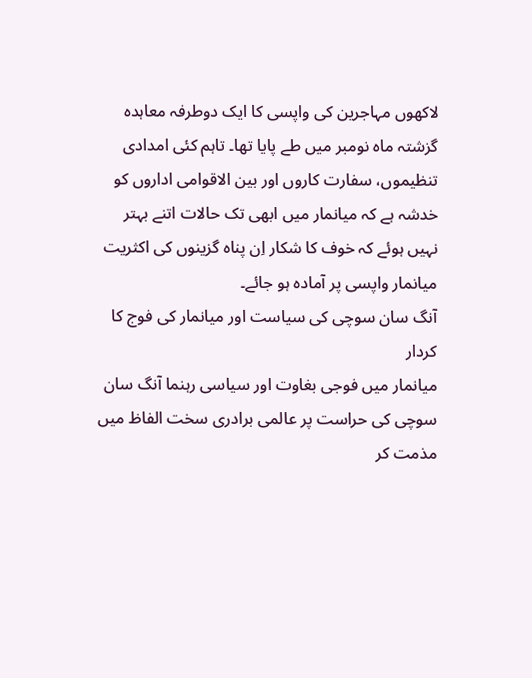لاکھوں مہاجرین کی واپسی کا ایک دوطرفہ معاہدہ گزشتہ ماہ نومبر میں طے پایا تھا۔ تاہم کئی امدادی تنظیموں، سفارت کاروں اور بین الاقوامی اداروں کو خدشہ ہے کہ میانمار میں ابھی تک حالات اتنے بہتر نہیں ہوئے کہ خوف کا شکار اِن پناہ گزینوں کی اکثریت میانمار واپسی پر آمادہ ہو جائے۔
آنگ سان سوچی کی سیاست اور میانمار کی فوج کا کردار
میانمار میں فوجی بغاوت اور سیاسی رہنما آنگ سان سوچی کی حراست پر عالمی برادری سخت الفاظ میں مذمت کر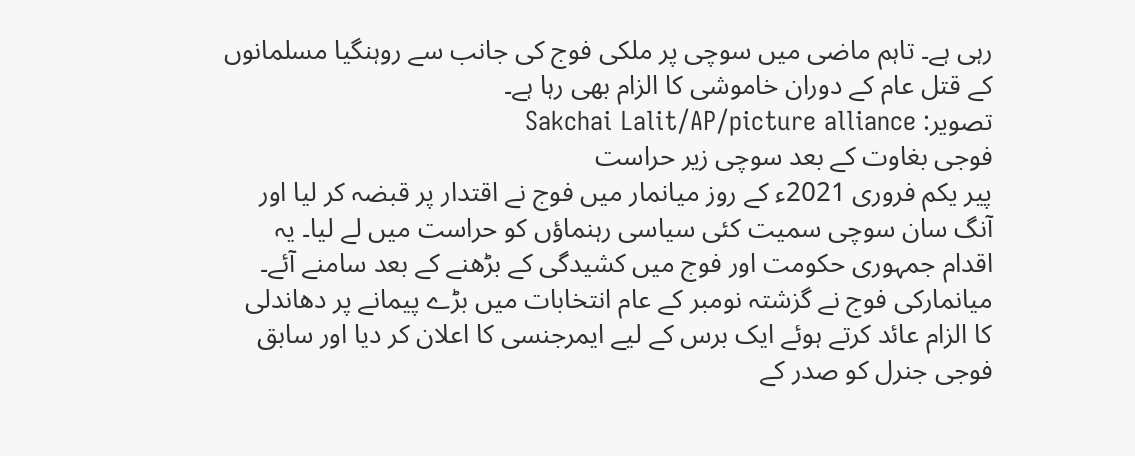رہی ہے۔ تاہم ماضی میں سوچی پر ملکی فوج کی جانب سے روہنگیا مسلمانوں کے قتل عام کے دوران خاموشی کا الزام بھی رہا ہے۔
تصویر: Sakchai Lalit/AP/picture alliance
فوجی بغاوت کے بعد سوچی زیر حراست
پیر یکم فروری 2021ء کے روز میانمار میں فوج نے اقتدار پر قبضہ کر لیا اور آنگ سان سوچی سمیت کئی سیاسی رہنماؤں کو حراست میں لے لیا۔ یہ اقدام جمہوری حکومت اور فوج میں کشیدگی کے بڑھنے کے بعد سامنے آئے۔ میانمارکی فوج نے گزشتہ نومبر کے عام انتخابات میں بڑے پیمانے پر دھاندلی کا الزام عائد کرتے ہوئے ایک برس کے لیے ایمرجنسی کا اعلان کر دیا اور سابق فوجی جنرل کو صدر کے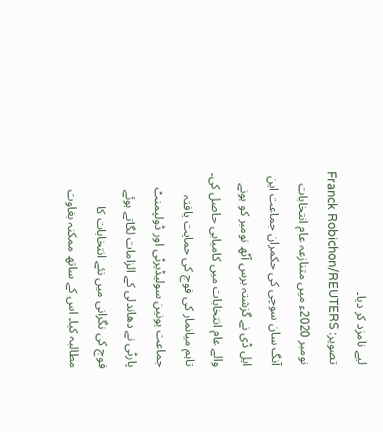لیے نامزد کر دیا۔
تصویر: Franck Robichon/REUTERS
نومبر 2020ء میں متنازعہ عام انتخابات
آنگ سان سوچی کی حکمران جماعت این ایل ڈی نے گزشتہ برس آٹھ نومبر کو ہونے والے عام انتخابات میں کامیابی حاصل کی۔ تاہم میانمار کی فوج کی حمایت یافتہ جماعت یونین سولیڈیرٹی اور ڈولپمنٹ پارٹی نے دھاندلی کے الزامات لگاتے ہوئے فوج کی نگرانی میں نئے انتخابات کا مطالبہ کیا۔ اس کے ساتھ ممکنہ بغاوت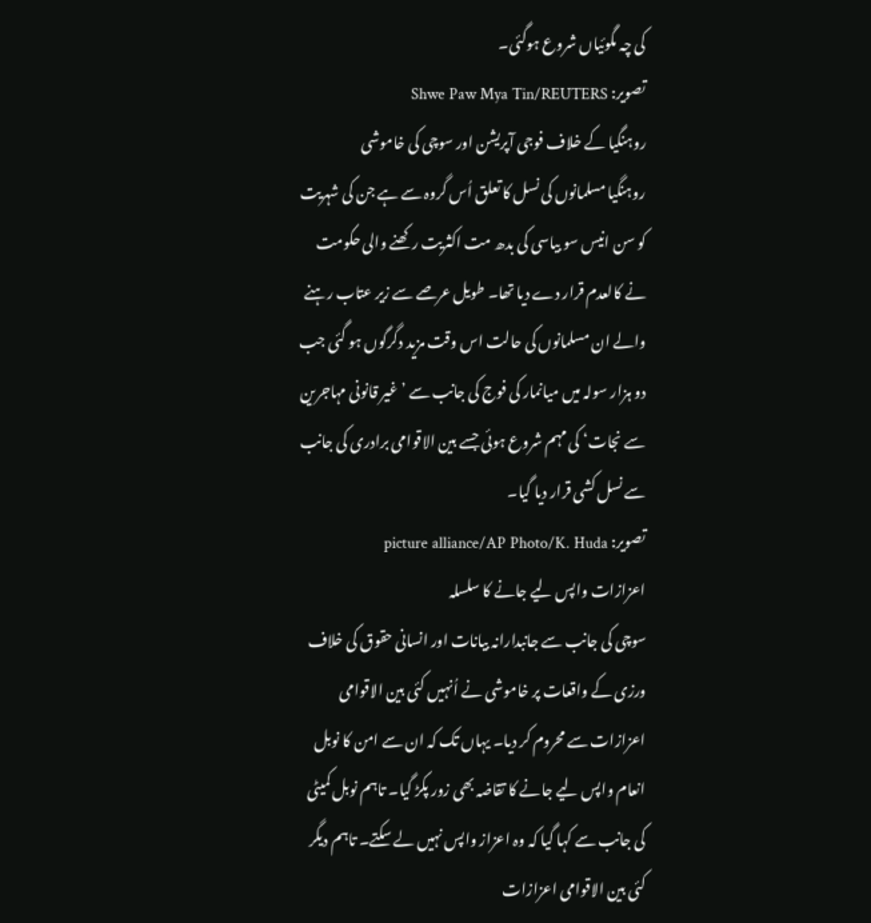کی چہ مگوئیاں شروع ہوگئی۔
تصویر: Shwe Paw Mya Tin/REUTERS
روہنگیا کے خلاف فوجی آپریشن اور سوچی کی خاموشی
روہنگیا مسلمانوں کی نسل کا تعلق اُس گروہ سے ہے جن کی شہریت کو سن انیس سو بیاسی کی بدھ مت اکثریت رکھنے والی حکومت نے کالعدم قرار دے دیا تھا۔ طویل عرصے سے زیر عتاب رہنے والے ان مسلمانوں کی حالت اس وقت مزید دگرگوں ہو گئی جب دو ہزار سولہ میں میانمار کی فوج کی جانب سے ’غیر قانونی مہاجرین سے نجات‘ کی مہم شروع ہوئی جسے بین الاقوامی برادری کی جانب سے نسل کشی قرار دیا گیا۔
تصویر: picture alliance/AP Photo/K. Huda
اعزازات واپس لیے جانے کا سلسلہ
سوچی کی جانب سے جانبدارانہ بیانات اور انسانی حقوق کی خلاف ورزی کے واقعات پر خاموشی نے اُنہیں کئی بین الاقوامی اعزازات سے محروم کر دیا۔ یہاں تک کہ ان سے امن کا نوبل انعام واپس لیے جانے کا تقاضہ بھی زور پکڑ گیا۔ تاہم نوبل کمیٹی کی جانب سے کہا گیا کہ وہ اعزاز واپس نہیں لے سکتے۔ تاہم دیگر کئی بین الاقوامی اعزازات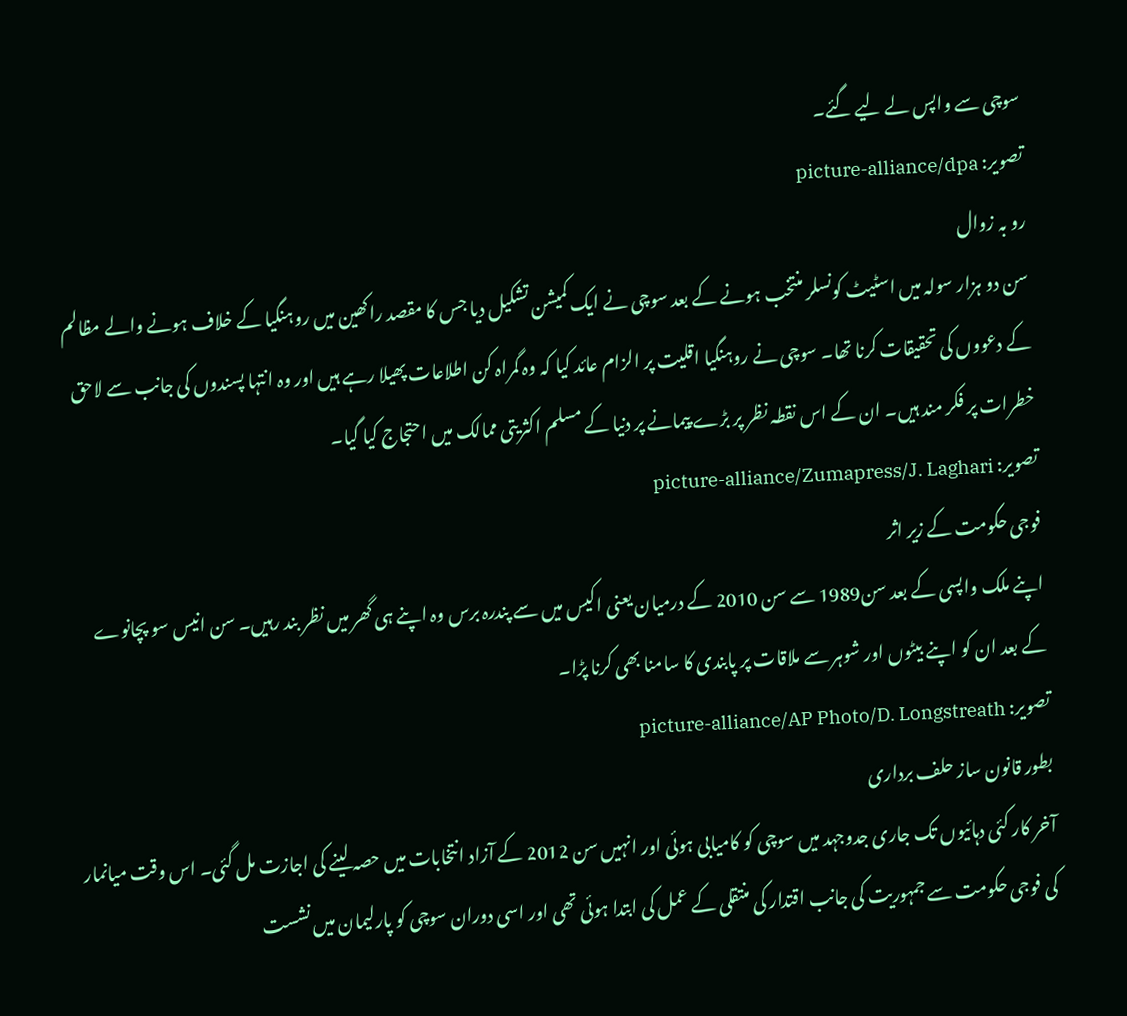سوچی سے واپس لے لیے گئے۔
تصویر: picture-alliance/dpa
رو بہ زوال
سن دو ہزار سولہ میں اسٹیٹ کونسلر منتخب ہونے کے بعد سوچی نے ایک کمیشن تشکیل دیا جس کا مقصد راکھین میں روہنگیا کے خلاف ہونے والے مظالم کے دعووں کی تحقیقات کرنا تھا۔ سوچی نے روہنگیا اقلیت پر الزام عائد کیا کہ وہ گمراہ کن اطلاعات پھیلا رہے ہیں اور وہ انتہا پسندوں کی جانب سے لاحق خطرات پر فکر مند ہیں۔ ان کے اس نقطہ نظر پر بڑے پیمانے پر دنیا کے مسلم اکثریتی ممالک میں احتجاج کیا گیا۔
تصویر: picture-alliance/Zumapress/J. Laghari
فوجی حکومت کے زیر اثر
اپنے ملک واپسی کے بعد سن1989 سے سن 2010 کے درمیان یعنی اکیس میں سے پندرہ برس وہ اپنے ہی گھر میں نظر بند رہیں۔ سن انیس سو پچانوے کے بعد ان کو اپنے بیٹوں اور شوہر سے ملاقات پر پابندی کا سامنا بھی کرنا پڑا۔
تصویر: picture-alliance/AP Photo/D. Longstreath
بطور قانون ساز حلف برداری
آخر کار کئی دہائیوں تک جاری جدوجہد میں سوچی کو کامیابی ہوئی اور انہیں سن 2012 کے آزاد انتخابات میں حصہ لینے کی اجازت مل گئی۔ اس وقت میانمار کی فوجی حکومت سے جمہوریت کی جانب اقتدار کی منتقلی کے عمل کی ابتدا ہوئی تھی اور اسی دوران سوچی کو پارلیمان میں نشست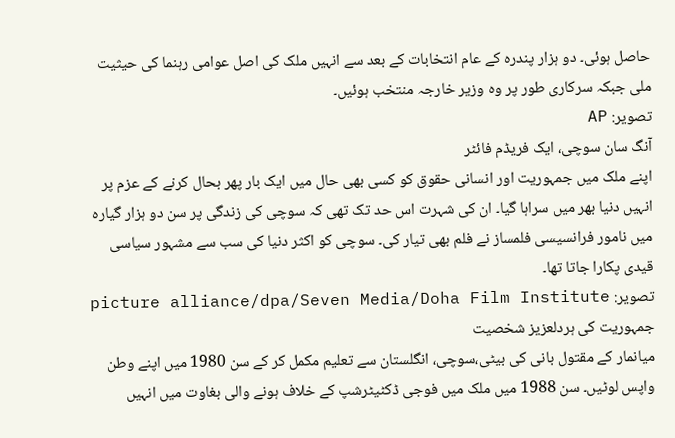حاصل ہوئی۔ دو ہزار پندرہ کے عام انتخابات کے بعد سے انہیں ملک کی اصل عوامی رہنما کی حیثیت ملی جبکہ سرکاری طور پر وہ وزیر خارجہ منتخب ہوئیں۔
تصویر: AP
آنگ سان سوچی، ایک فریڈم فائٹر
اپنے ملک میں جمہوریت اور انسانی حقوق کو کسی بھی حال میں ایک بار پھر بحال کرنے کے عزم پر انہیں دنیا بھر میں سراہا گیا۔ ان کی شہرت اس حد تک تھی کہ سوچی کی زندگی پر سن دو ہزار گیارہ میں نامور فرانسیسی فلمساز نے فلم بھی تیار کی۔ سوچی کو اکثر دنیا کی سب سے مشہور سیاسی قیدی پکارا جاتا تھا۔
تصویر: picture alliance/dpa/Seven Media/Doha Film Institute
جمہوریت کی ہردلعزیز شخصیت
میانمار کے مقتول بانی کی بیٹی،سوچی، انگلستان سے تعلیم مکمل کر کے سن 1980 میں اپنے وطن واپس لوٹیں۔ سن 1988 میں ملک میں فوجی ڈکٹیٹرشپ کے خلاف ہونے والی بغاوت میں انہیں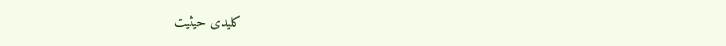کلیدی حیثیت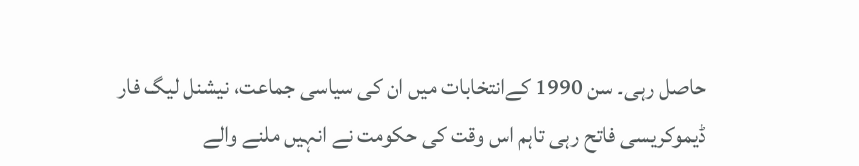حاصل رہی۔ سن 1990 کےانتخابات میں ان کی سیاسی جماعت، نیشنل لیگ فار ڈیموکریسی فاتح رہی تاہم اس وقت کی حکومت نے انہیں ملنے والے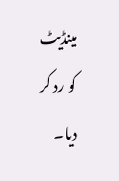مینڈیٹ کو رد کر دیا۔